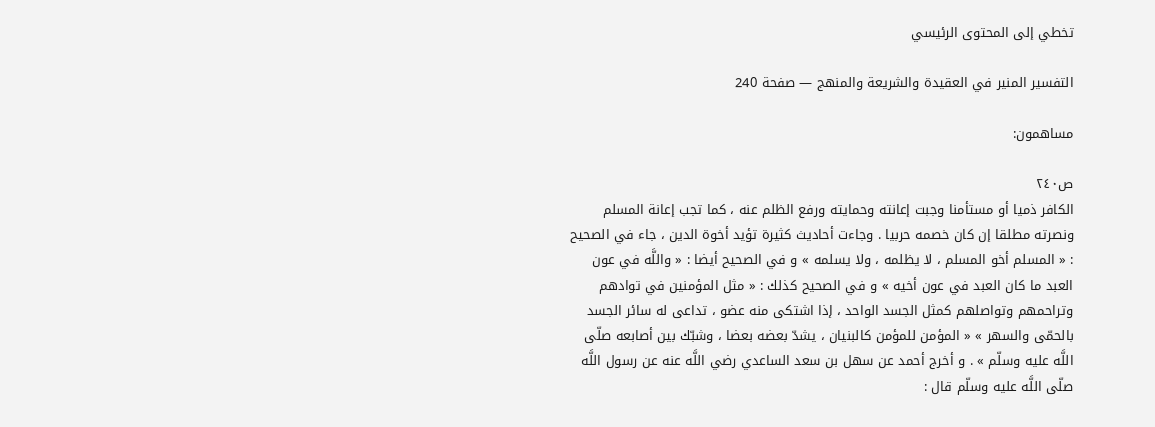تخطي إلى المحتوى الرئيسي

التفسير المنير في العقيدة والشريعة والمنهج — صفحة 240

مساهمون:

ص٢٤٠
الكافر ذميا أو مستأمنا وجبت إعانته وحمايته ورفع الظلم عنه ، كما تجب إعانة المسلم ونصرته مطلقا إن كان خصمه حربيا . وجاءت أحاديث كثيرة تؤيد أخوة الدين ، جاء في الصحيح : « المسلم أخو المسلم ، لا يظلمه ، ولا يسلمه » و في الصحيح أيضا : « واللَّه في عون العبد ما كان العبد في عون أخيه » و في الصحيح كذلك : « مثل المؤمنين في توادهم وتراحمهم وتواصلهم كمثل الجسد الواحد ، إذا اشتكى منه عضو ، تداعى له سائر الجسد بالحمّى والسهر » « المؤمن للمؤمن كالبنيان ، يشدّ بعضه بعضا ، وشبّك بين أصابعه صلّى اللَّه عليه وسلّم » . و أخرج أحمد عن سهل بن سعد الساعدي رضي اللَّه عنه عن رسول اللَّه صلّى اللَّه عليه وسلّم قال :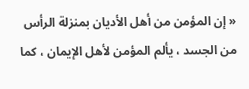« إن المؤمن من أهل الأديان بمنزلة الرأس من الجسد ، يألم المؤمن لأهل الإيمان ، كما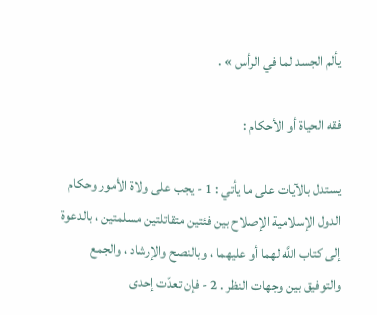يألم الجسد لما في الرأس » .

فقه الحياة أو الأحكام :

يستدل بالآيات على ما يأتي : 1 - يجب على ولاة الأمور وحكام الدول الإسلامية الإصلاح بين فئتين متقاتلتين مسلمتين ، بالدعوة إلى كتاب اللَّه لهما أو عليهما ، وبالنصح والإرشاد ، والجمع والتوفيق بين وجهات النظر . 2 - فإن تعدّت إحدى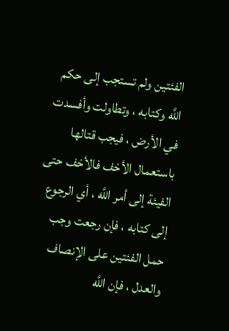الفئتين ولم تستجب إلى حكم اللَّه وكتابه ، وتطاولت وأفسدت في الأرض ، فيجب قتالها باستعمال الأخف فالأخف حتى الفيئة إلى أمر اللَّه ، أي الرجوع إلى كتابه ، فإن رجعت وجب حمل الفئتين على الإنصاف والعدل ، فإن اللَّه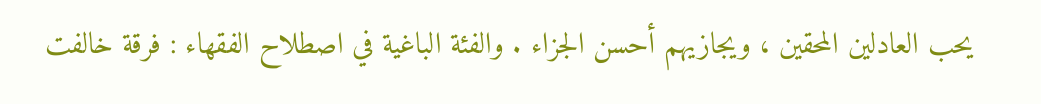يحب العادلين المحقين ، ويجازيهم أحسن الجزاء . والفئة الباغية في اصطلاح الفقهاء : فرقة خالفت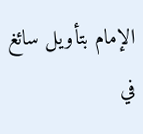الإمام بتأويل سائغ في